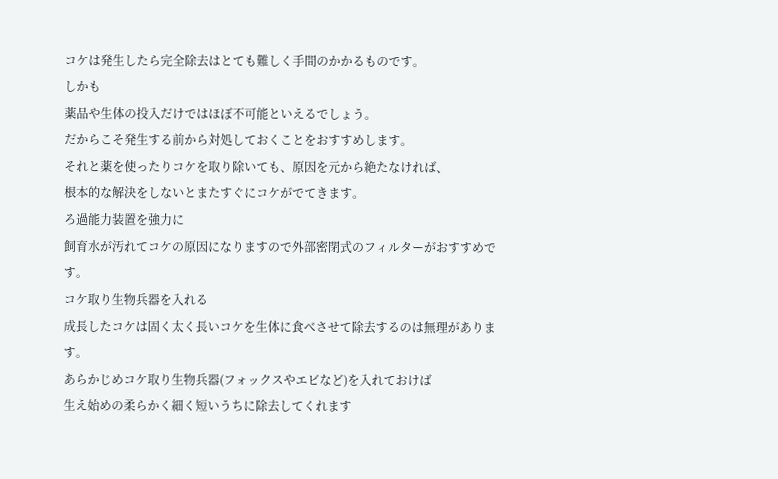コケは発生したら完全除去はとても難しく手間のかかるものです。
しかも
薬品や生体の投入だけではほぼ不可能といえるでしょう。
だからこそ発生する前から対処しておくことをおすすめします。
それと薬を使ったりコケを取り除いても、原因を元から絶たなければ、
根本的な解決をしないとまたすぐにコケがでてきます。
ろ過能力装置を強力に
飼育水が汚れてコケの原因になりますので外部密閉式のフィルターがおすすめです。
コケ取り生物兵器を入れる
成長したコケは固く太く長いコケを生体に食べさせて除去するのは無理があります。
あらかじめコケ取り生物兵器(フォックスやエビなど)を入れておけば
生え始めの柔らかく細く短いうちに除去してくれます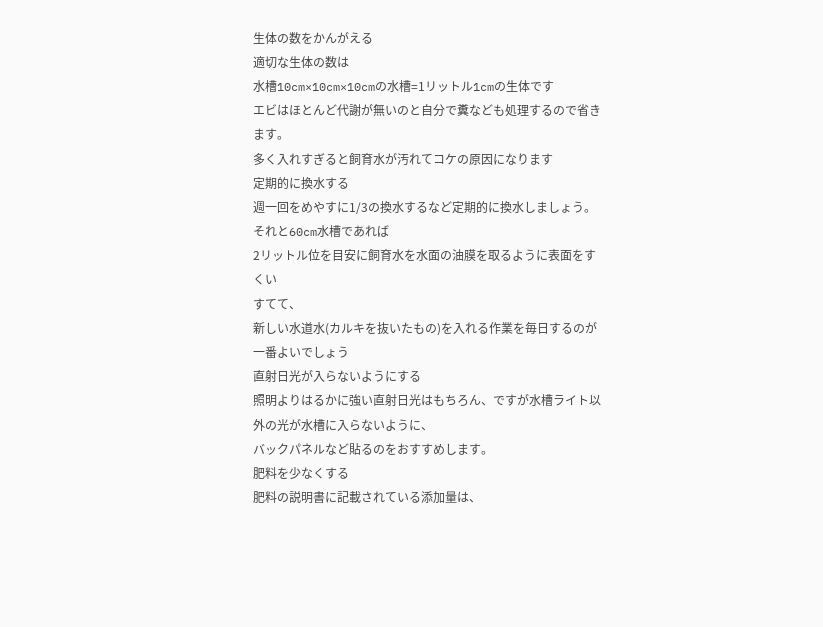生体の数をかんがえる
適切な生体の数は
水槽10cm×10cm×10cmの水槽=1リットル1cmの生体です
エビはほとんど代謝が無いのと自分で糞なども処理するので省きます。
多く入れすぎると飼育水が汚れてコケの原因になります
定期的に換水する
週一回をめやすに1/3の換水するなど定期的に換水しましょう。
それと60cm水槽であれば
2リットル位を目安に飼育水を水面の油膜を取るように表面をすくい
すてて、
新しい水道水(カルキを抜いたもの)を入れる作業を毎日するのが一番よいでしょう
直射日光が入らないようにする
照明よりはるかに強い直射日光はもちろん、ですが水槽ライト以外の光が水槽に入らないように、
バックパネルなど貼るのをおすすめします。
肥料を少なくする
肥料の説明書に記載されている添加量は、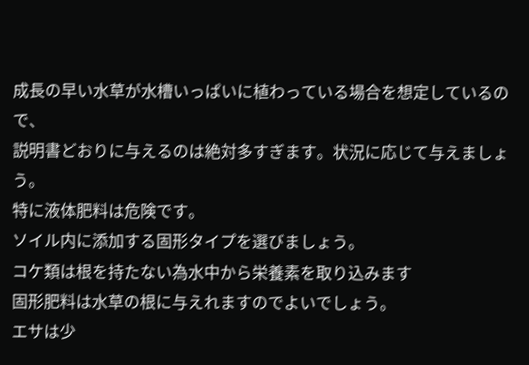成長の早い水草が水槽いっぱいに植わっている場合を想定しているので、
説明書どおりに与えるのは絶対多すぎます。状況に応じて与えましょう。
特に液体肥料は危険です。
ソイル内に添加する固形タイプを選びましょう。
コケ類は根を持たない為水中から栄養素を取り込みます
固形肥料は水草の根に与えれますのでよいでしょう。
エサは少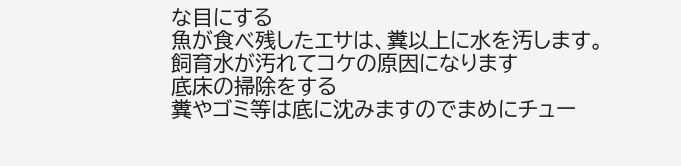な目にする
魚が食べ残したエサは、糞以上に水を汚します。
飼育水が汚れてコケの原因になります
底床の掃除をする
糞やゴミ等は底に沈みますのでまめにチュー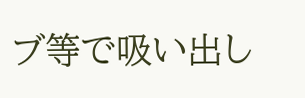ブ等で吸い出し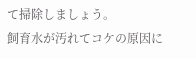て掃除しましょう。
飼育水が汚れてコケの原因に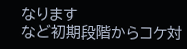なります
など初期段階からコケ対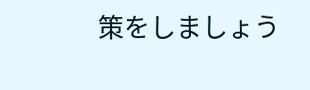策をしましょう